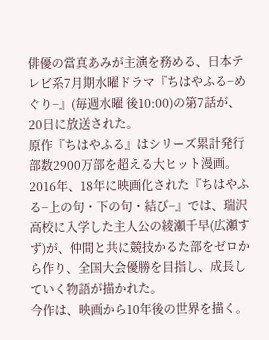俳優の當真あみが主演を務める、日本テレビ系7月期水曜ドラマ『ちはやふる−めぐり−』(毎週水曜 後10:00)の第7話が、20日に放送された。
原作『ちはやふる』はシリーズ累計発行部数2900万部を超える大ヒット漫画。2016年、18年に映画化された『ちはやふる−上の句・下の句・結び−』では、瑞沢高校に入学した主人公の綾瀬千早(広瀬すず)が、仲間と共に競技かるた部をゼロから作り、全国大会優勝を目指し、成長していく物語が描かれた。
今作は、映画から10年後の世界を描く。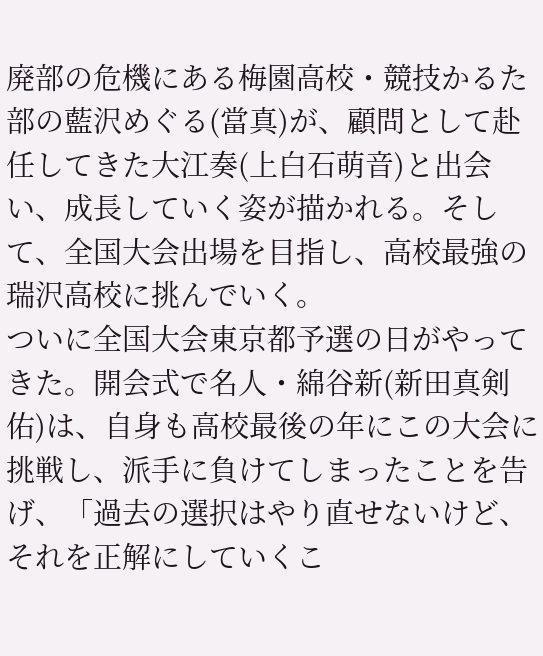廃部の危機にある梅園高校・競技かるた部の藍沢めぐる(當真)が、顧問として赴任してきた大江奏(上白石萌音)と出会い、成長していく姿が描かれる。そして、全国大会出場を目指し、高校最強の瑞沢高校に挑んでいく。
ついに全国大会東京都予選の日がやってきた。開会式で名人・綿谷新(新田真剣佑)は、自身も高校最後の年にこの大会に挑戦し、派手に負けてしまったことを告げ、「過去の選択はやり直せないけど、それを正解にしていくこ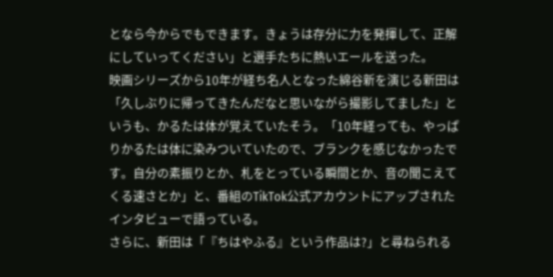となら今からでもできます。きょうは存分に力を発揮して、正解にしていってください」と選手たちに熱いエールを送った。
映画シリーズから10年が経ち名人となった綿谷新を演じる新田は「久しぶりに帰ってきたんだなと思いながら撮影してました」というも、かるたは体が覚えていたそう。「10年経っても、やっぱりかるたは体に染みついていたので、ブランクを感じなかったです。自分の素振りとか、札をとっている瞬間とか、音の聞こえてくる速さとか」と、番組のTikTok公式アカウントにアップされたインタビューで語っている。
さらに、新田は「『ちはやふる』という作品は?」と尋ねられる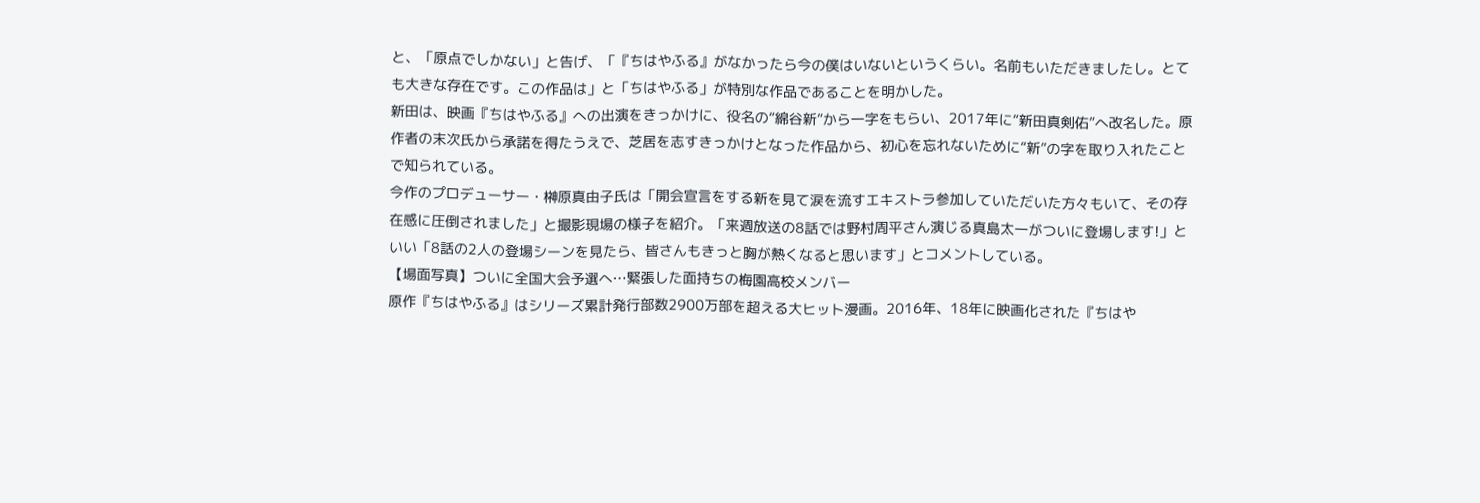と、「原点でしかない」と告げ、「『ちはやふる』がなかったら今の僕はいないというくらい。名前もいただきましたし。とても大きな存在です。この作品は」と「ちはやふる」が特別な作品であることを明かした。
新田は、映画『ちはやふる』への出演をきっかけに、役名の“綿谷新”から一字をもらい、2017年に“新田真剣佑”へ改名した。原作者の末次氏から承諾を得たうえで、芝居を志すきっかけとなった作品から、初心を忘れないために“新”の字を取り入れたことで知られている。
今作のプロデューサー・榊原真由子氏は「開会宣言をする新を見て涙を流すエキストラ参加していただいた方々もいて、その存在感に圧倒されました」と撮影現場の様子を紹介。「来週放送の8話では野村周平さん演じる真島太一がついに登場します!」といい「8話の2人の登場シーンを見たら、皆さんもきっと胸が熱くなると思います」とコメントしている。
【場面写真】ついに全国大会予選へ…緊張した面持ちの梅園高校メンバー
原作『ちはやふる』はシリーズ累計発行部数2900万部を超える大ヒット漫画。2016年、18年に映画化された『ちはや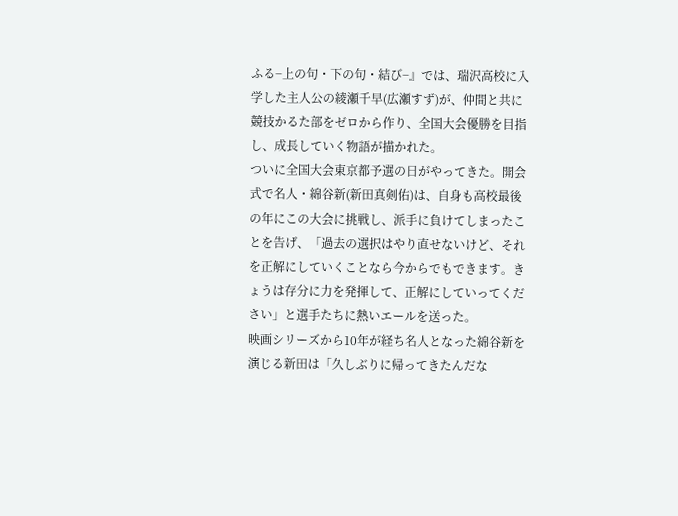ふる−上の句・下の句・結び−』では、瑞沢高校に入学した主人公の綾瀬千早(広瀬すず)が、仲間と共に競技かるた部をゼロから作り、全国大会優勝を目指し、成長していく物語が描かれた。
ついに全国大会東京都予選の日がやってきた。開会式で名人・綿谷新(新田真剣佑)は、自身も高校最後の年にこの大会に挑戦し、派手に負けてしまったことを告げ、「過去の選択はやり直せないけど、それを正解にしていくことなら今からでもできます。きょうは存分に力を発揮して、正解にしていってください」と選手たちに熱いエールを送った。
映画シリーズから10年が経ち名人となった綿谷新を演じる新田は「久しぶりに帰ってきたんだな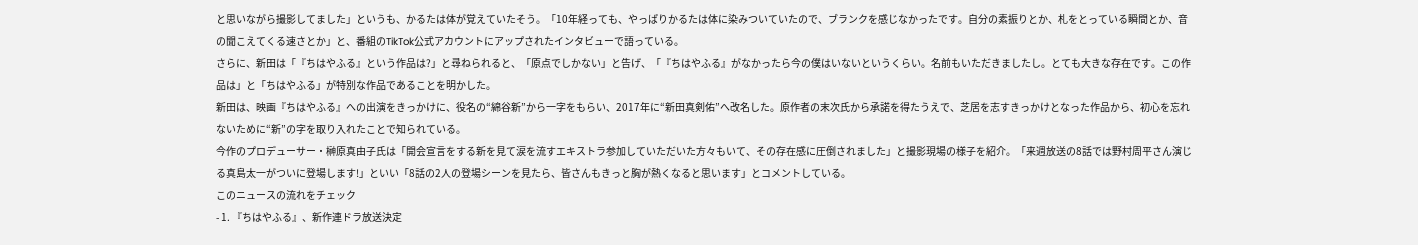と思いながら撮影してました」というも、かるたは体が覚えていたそう。「10年経っても、やっぱりかるたは体に染みついていたので、ブランクを感じなかったです。自分の素振りとか、札をとっている瞬間とか、音の聞こえてくる速さとか」と、番組のTikTok公式アカウントにアップされたインタビューで語っている。
さらに、新田は「『ちはやふる』という作品は?」と尋ねられると、「原点でしかない」と告げ、「『ちはやふる』がなかったら今の僕はいないというくらい。名前もいただきましたし。とても大きな存在です。この作品は」と「ちはやふる」が特別な作品であることを明かした。
新田は、映画『ちはやふる』への出演をきっかけに、役名の“綿谷新”から一字をもらい、2017年に“新田真剣佑”へ改名した。原作者の末次氏から承諾を得たうえで、芝居を志すきっかけとなった作品から、初心を忘れないために“新”の字を取り入れたことで知られている。
今作のプロデューサー・榊原真由子氏は「開会宣言をする新を見て涙を流すエキストラ参加していただいた方々もいて、その存在感に圧倒されました」と撮影現場の様子を紹介。「来週放送の8話では野村周平さん演じる真島太一がついに登場します!」といい「8話の2人の登場シーンを見たら、皆さんもきっと胸が熱くなると思います」とコメントしている。
このニュースの流れをチェック
- 1. 『ちはやふる』、新作連ドラ放送決定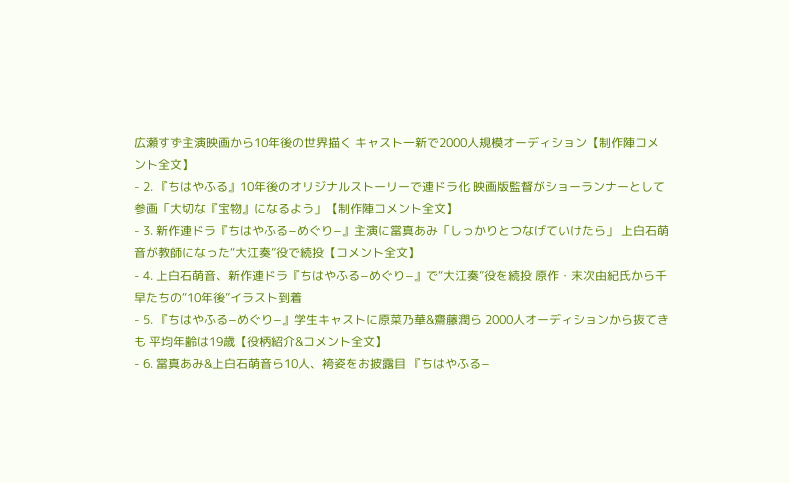広瀬すず主演映画から10年後の世界描く キャスト一新で2000人規模オーディション【制作陣コメント全文】
- 2. 『ちはやふる』10年後のオリジナルストーリーで連ドラ化 映画版監督がショーランナーとして参画「大切な『宝物』になるよう」【制作陣コメント全文】
- 3. 新作連ドラ『ちはやふる−めぐり−』主演に當真あみ「しっかりとつなげていけたら」 上白石萌音が教師になった“大江奏”役で続投【コメント全文】
- 4. 上白石萌音、新作連ドラ『ちはやふる−めぐり−』で“大江奏”役を続投 原作・末次由紀氏から千早たちの“10年後”イラスト到着
- 5. 『ちはやふる−めぐり−』学生キャストに原菜乃華&齋藤潤ら 2000人オーディションから抜てきも 平均年齢は19歳【役柄紹介&コメント全文】
- 6. 當真あみ&上白石萌音ら10人、袴姿をお披露目 『ちはやふる−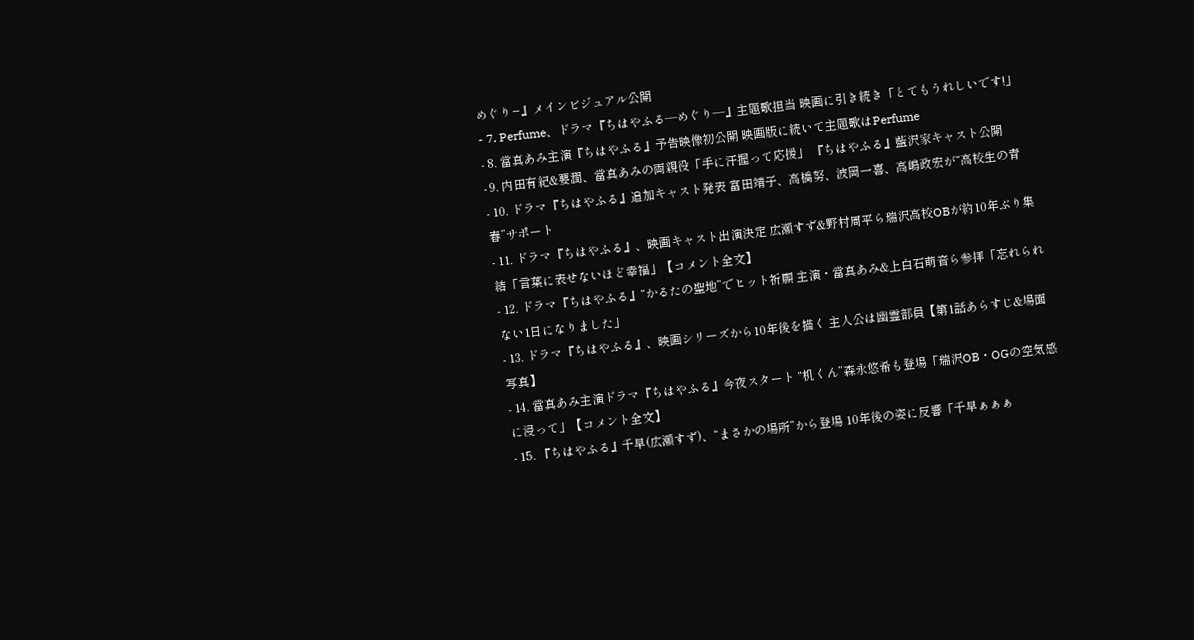めぐり−』メインビジュアル公開
- 7. Perfume、ドラマ『ちはやふる―めぐり―』主題歌担当 映画に引き続き「とてもうれしいです!」
- 8. 當真あみ主演『ちはやふる』予告映像初公開 映画版に続いて主題歌はPerfume
- 9. 内田有紀&要潤、當真あみの両親役「手に汗握って応援」 『ちはやふる』藍沢家キャスト公開
- 10. ドラマ『ちはやふる』追加キャスト発表 富田靖子、高橋努、波岡一喜、高嶋政宏が“高校生の青春”サポート
- 11. ドラマ『ちはやふる』、映画キャスト出演決定 広瀬すず&野村周平ら瑞沢高校OBが約10年ぶり集結「言葉に表せないほど幸福」【コメント全文】
- 12. ドラマ『ちはやふる』“かるたの聖地”でヒット祈願 主演・當真あみ&上白石萌音ら参拝「忘れられない1日になりました」
- 13. ドラマ『ちはやふる』、映画シリーズから10年後を描く 主人公は幽霊部員【第1話あらすじ&場面写真】
- 14. 當真あみ主演ドラマ『ちはやふる』今夜スタート “机くん”森永悠希も登場「瑞沢OB・OGの空気感に浸って」【コメント全文】
- 15. 『ちはやふる』千早(広瀬すず)、“まさかの場所”から登場 10年後の姿に反響「千早ぁぁぁ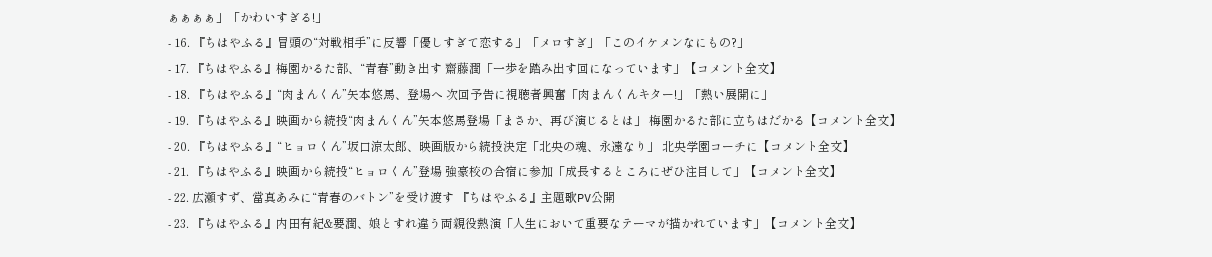ぁぁぁぁ」「かわいすぎる!」
- 16. 『ちはやふる』冒頭の“対戦相手”に反響「優しすぎて恋する」「メロすぎ」「このイケメンなにもの?」
- 17. 『ちはやふる』梅園かるた部、“青春”動き出す 齋藤潤「一歩を踏み出す回になっています」【コメント全文】
- 18. 『ちはやふる』“肉まんくん”矢本悠馬、登場へ 次回予告に視聴者興奮「肉まんくんキター!」「熱い展開に」
- 19. 『ちはやふる』映画から続投“肉まんくん”矢本悠馬登場「まさか、再び演じるとは」 梅園かるた部に立ちはだかる【コメント全文】
- 20. 『ちはやふる』“ヒョロくん”坂口涼太郎、映画版から続投決定「北央の魂、永遠なり」 北央学園コーチに【コメント全文】
- 21. 『ちはやふる』映画から続投“ヒョロくん”登場 強豪校の合宿に参加「成長するところにぜひ注目して」【コメント全文】
- 22. 広瀬すず、當真あみに“青春のバトン”を受け渡す 『ちはやふる』主題歌PV公開
- 23. 『ちはやふる』内田有紀&要潤、娘とすれ違う両親役熱演「人生において重要なテーマが描かれています」【コメント全文】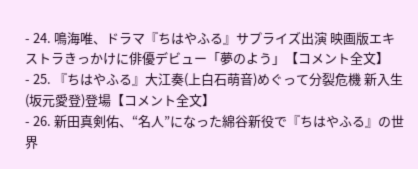- 24. 鳴海唯、ドラマ『ちはやふる』サプライズ出演 映画版エキストラきっかけに俳優デビュー「夢のよう」【コメント全文】
- 25. 『ちはやふる』大江奏(上白石萌音)めぐって分裂危機 新入生(坂元愛登)登場【コメント全文】
- 26. 新田真剣佑、“名人”になった綿谷新役で『ちはやふる』の世界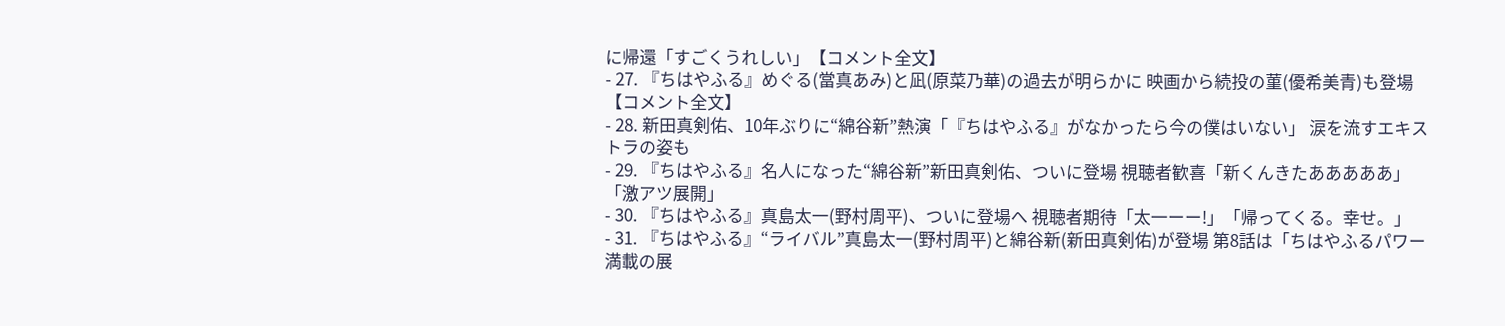に帰還「すごくうれしい」【コメント全文】
- 27. 『ちはやふる』めぐる(當真あみ)と凪(原菜乃華)の過去が明らかに 映画から続投の菫(優希美青)も登場【コメント全文】
- 28. 新田真剣佑、10年ぶりに“綿谷新”熱演「『ちはやふる』がなかったら今の僕はいない」 涙を流すエキストラの姿も
- 29. 『ちはやふる』名人になった“綿谷新”新田真剣佑、ついに登場 視聴者歓喜「新くんきたあああああ」「激アツ展開」
- 30. 『ちはやふる』真島太一(野村周平)、ついに登場へ 視聴者期待「太一ーー!」「帰ってくる。幸せ。」
- 31. 『ちはやふる』“ライバル”真島太一(野村周平)と綿谷新(新田真剣佑)が登場 第8話は「ちはやふるパワー満載の展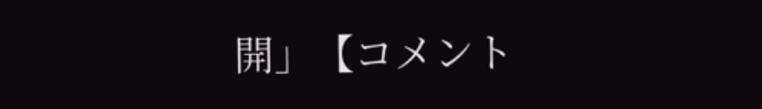開」【コメント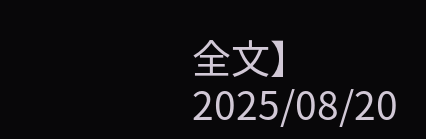全文】
2025/08/20